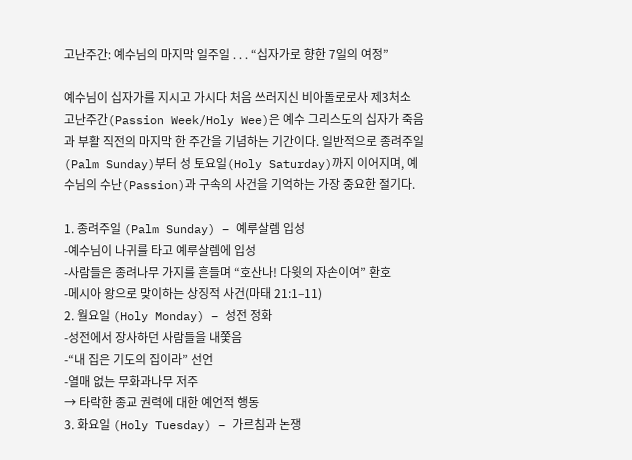고난주간: 예수님의 마지막 일주일 . . . “십자가로 향한 7일의 여정”

예수님이 십자가를 지시고 가시다 처음 쓰러지신 비아돌로로사 제3처소
고난주간(Passion Week/Holy Wee)은 예수 그리스도의 십자가 죽음과 부활 직전의 마지막 한 주간을 기념하는 기간이다. 일반적으로 종려주일(Palm Sunday)부터 성 토요일(Holy Saturday)까지 이어지며, 예수님의 수난(Passion)과 구속의 사건을 기억하는 가장 중요한 절기다.

1. 종려주일 (Palm Sunday) – 예루살렘 입성
-예수님이 나귀를 타고 예루살렘에 입성
-사람들은 종려나무 가지를 흔들며 “호산나! 다윗의 자손이여” 환호
-메시아 왕으로 맞이하는 상징적 사건(마태 21:1–11)
2. 월요일 (Holy Monday) – 성전 정화
-성전에서 장사하던 사람들을 내쫓음
-“내 집은 기도의 집이라” 선언
-열매 없는 무화과나무 저주
→ 타락한 종교 권력에 대한 예언적 행동
3. 화요일 (Holy Tuesday) – 가르침과 논쟁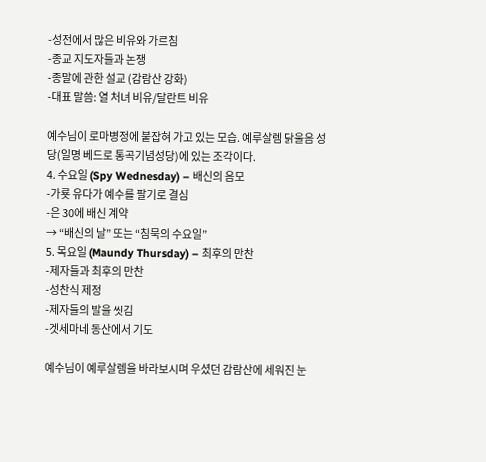-성전에서 많은 비유와 가르침
-종교 지도자들과 논쟁
-종말에 관한 설교 (감람산 강화)
-대표 말씀: 열 처녀 비유/달란트 비유

예수님이 로마병정에 붙잡혀 가고 있는 모습. 예루살렘 닭울음 성당(일명 베드로 통곡기념성당)에 있는 조각이다.
4. 수요일 (Spy Wednesday) – 배신의 음모
-가룟 유다가 예수를 팔기로 결심
-은 30에 배신 계약
→ “배신의 날” 또는 “침묵의 수요일”
5. 목요일 (Maundy Thursday) – 최후의 만찬
-제자들과 최후의 만찬
-성찬식 제정
-제자들의 발을 씻김
-겟세마네 동산에서 기도

예수님이 예루살렘을 바라보시며 우셨던 감람산에 세워진 눈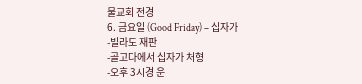물교회 전경
6. 금요일 (Good Friday) – 십자가
-빌라도 재판
-골고다에서 십자가 처형
-오후 3시경 운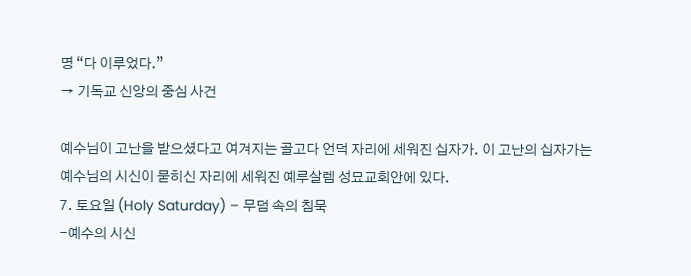명 “다 이루었다.”
→ 기독교 신앙의 중심 사건

예수님이 고난을 받으셨다고 여겨지는 골고다 언덕 자리에 세워진 십자가. 이 고난의 십자가는
예수님의 시신이 묻히신 자리에 세워진 예루살렘 성묘교회안에 있다.
7. 토요일 (Holy Saturday) – 무덤 속의 침묵
-예수의 시신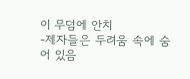이 무덤에 안치
-제자들은 두려움 속에 숨어 있음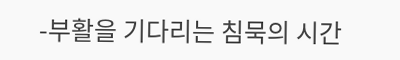-부활을 기다리는 침묵의 시간